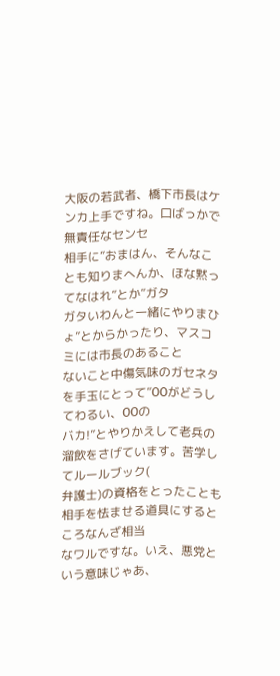大阪の若武者、橋下市長はケンカ上手ですね。口ばっかで無責任なセンセ
相手に”おまはん、そんなことも知りまへんか、ほな黙ってなはれ”とか”ガタ
ガタいわんと一緒にやりまひょ”とからかったり、マスコミには市長のあること
ないこと中傷気味のガセネタを手玉にとって”OOがどうしてわるい、OOの
バカ!”とやりかえして老兵の溜飲をさげています。苦学してルールブック(
弁護士)の資格をとったことも相手を怯ませる道具にするところなんざ相当
なワルですな。いえ、悪党という意味じゃあ、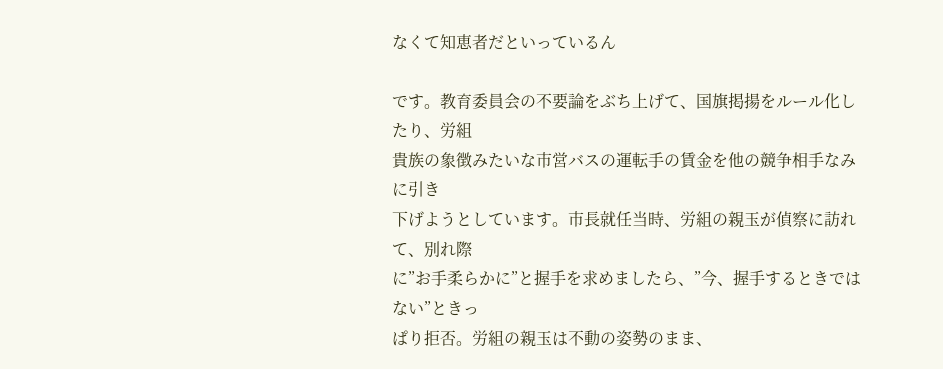なくて知恵者だといっているん

です。教育委員会の不要論をぶち上げて、国旗掲揚をルール化したり、労組
貴族の象徴みたいな市営バスの運転手の賃金を他の競争相手なみに引き
下げようとしています。市長就任当時、労組の親玉が偵察に訪れて、別れ際
に”お手柔らかに”と握手を求めましたら、”今、握手するときではない”ときっ
ぱり拒否。労組の親玉は不動の姿勢のまま、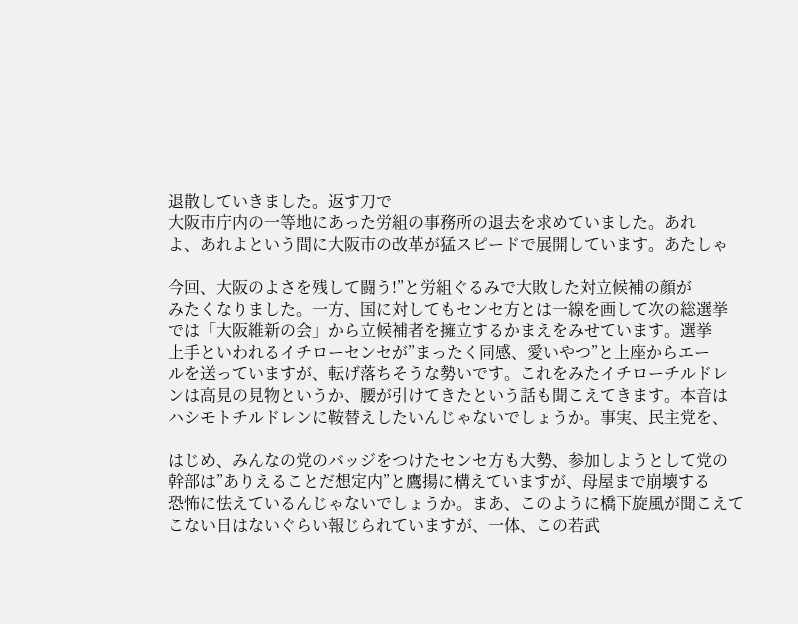退散していきました。返す刀で
大阪市庁内の一等地にあった労組の事務所の退去を求めていました。あれ
よ、あれよという間に大阪市の改革が猛スピードで展開しています。あたしゃ

今回、大阪のよさを残して闘う!”と労組ぐるみで大敗した対立候補の顔が
みたくなりました。一方、国に対してもセンセ方とは一線を画して次の総選挙
では「大阪維新の会」から立候補者を擁立するかまえをみせています。選挙
上手といわれるイチローセンセが”まったく同感、愛いやつ”と上座からエー
ルを送っていますが、転げ落ちそうな勢いです。これをみたイチローチルドレ
ンは高見の見物というか、腰が引けてきたという話も聞こえてきます。本音は
ハシモトチルドレンに鞍替えしたいんじゃないでしょうか。事実、民主党を、

はじめ、みんなの党のバッジをつけたセンセ方も大勢、参加しようとして党の
幹部は”ありえることだ想定内”と鷹揚に構えていますが、母屋まで崩壊する
恐怖に怯えているんじゃないでしょうか。まあ、このように橋下旋風が聞こえて
こない日はないぐらい報じられていますが、一体、この若武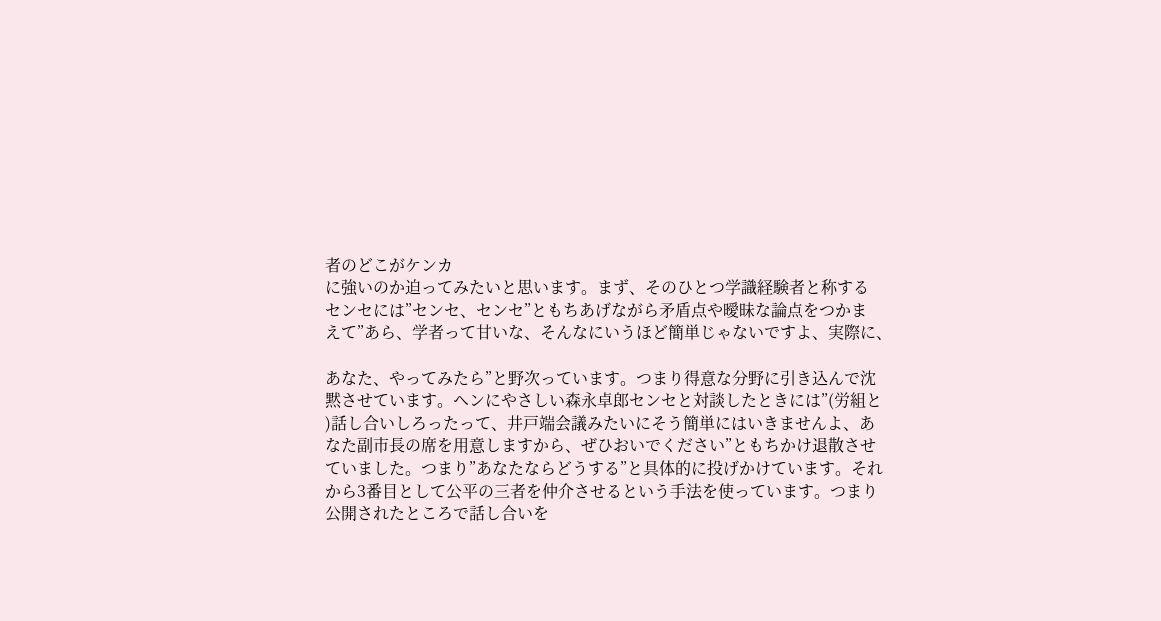者のどこがケンカ
に強いのか迫ってみたいと思います。まず、そのひとつ学識経験者と称する
センセには”センセ、センセ”ともちあげながら矛盾点や曖昧な論点をつかま
えて”あら、学者って甘いな、そんなにいうほど簡単じゃないですよ、実際に、

あなた、やってみたら”と野次っています。つまり得意な分野に引き込んで沈
黙させています。ヘンにやさしい森永卓郎センセと対談したときには”(労組と
)話し合いしろったって、井戸端会議みたいにそう簡単にはいきませんよ、あ
なた副市長の席を用意しますから、ぜひおいでください”ともちかけ退散させ
ていました。つまり”あなたならどうする”と具体的に投げかけています。それ
から3番目として公平の三者を仲介させるという手法を使っています。つまり
公開されたところで話し合いを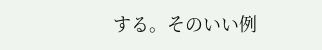する。そのいい例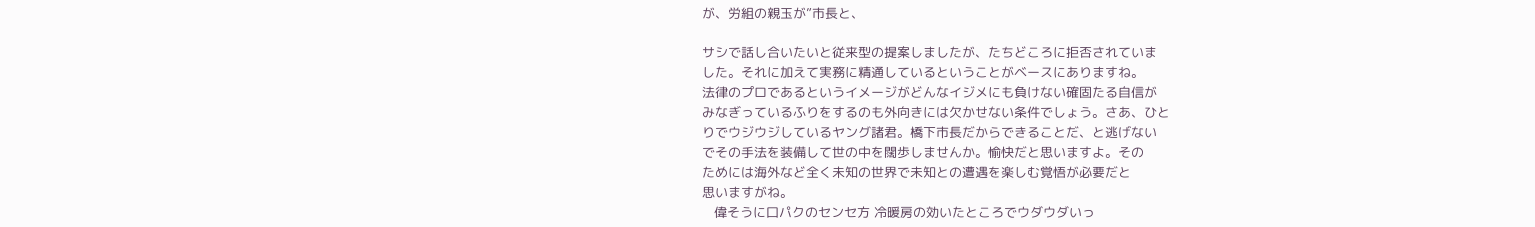が、労組の親玉が”市長と、

サシで話し合いたいと従来型の提案しましたが、たちどころに拒否されていま
した。それに加えて実務に精通しているということがベースにありますね。
法律のプロであるというイメージがどんなイジメにも負けない確固たる自信が
みなぎっているふりをするのも外向きには欠かせない条件でしょう。さあ、ひと
りでウジウジしているヤング諸君。橋下市長だからできることだ、と逃げない
でその手法を装備して世の中を闊歩しませんか。愉快だと思いますよ。その
ためには海外など全く未知の世界で未知との遭遇を楽しむ覚悟が必要だと
思いますがね。
   偉そうに口パクのセンセ方 冷暖房の効いたところでウダウダいっ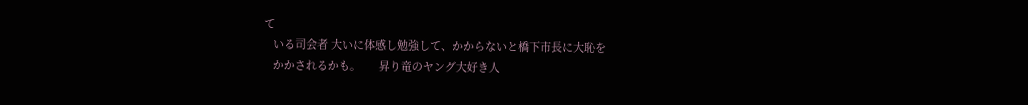て
   いる司会者 大いに体感し勉強して、かからないと橋下市長に大恥を
   かかされるかも。      昇り竜のヤング大好き人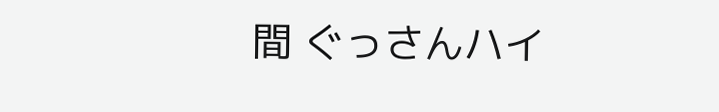間 ぐっさんハイ